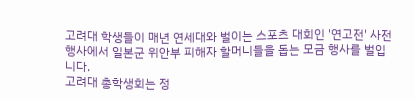고려대 학생들이 매년 연세대와 벌이는 스포츠 대회인 '연고전' 사전행사에서 일본군 위안부 피해자 할머니들을 돕는 모금 행사를 벌입니다.
고려대 총학생회는 정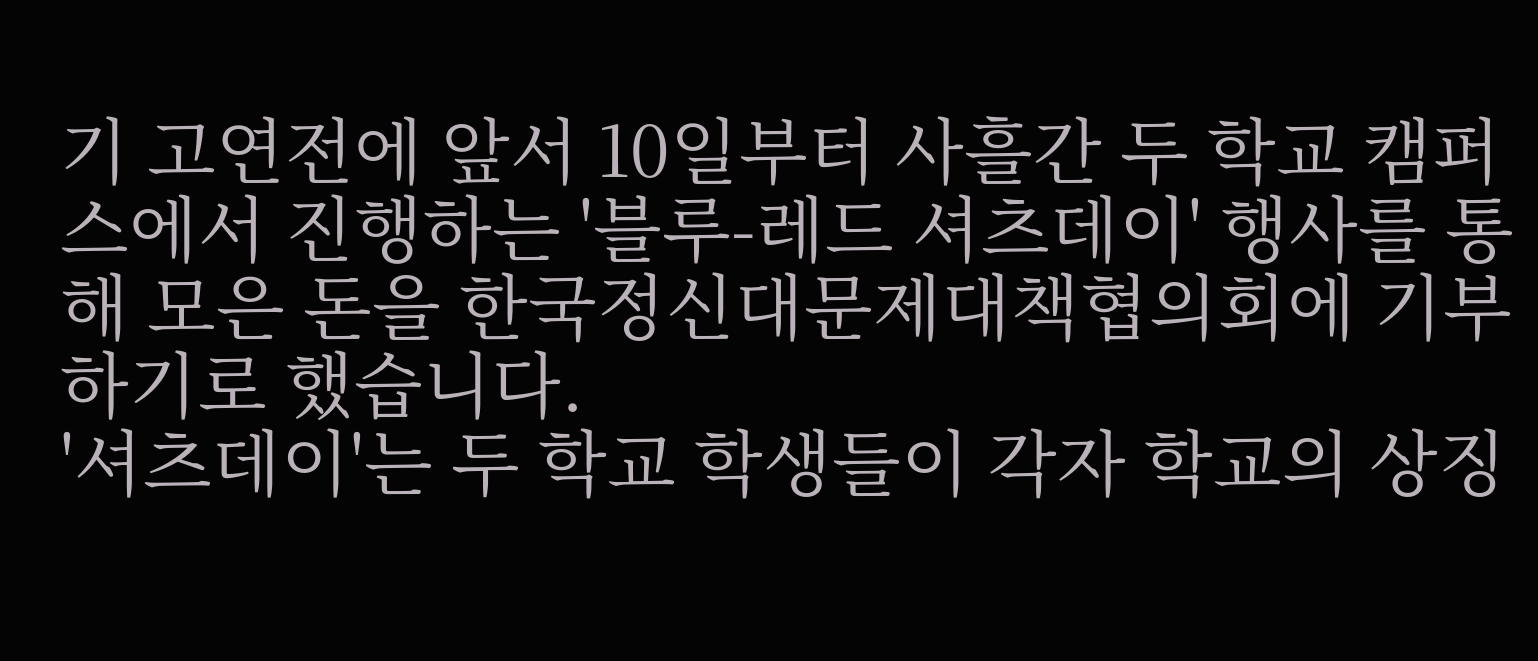기 고연전에 앞서 10일부터 사흘간 두 학교 캠퍼스에서 진행하는 '블루-레드 셔츠데이' 행사를 통해 모은 돈을 한국정신대문제대책협의회에 기부하기로 했습니다.
'셔츠데이'는 두 학교 학생들이 각자 학교의 상징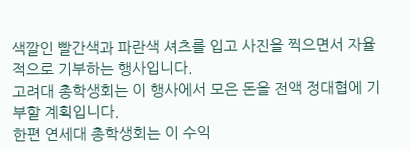색깔인 빨간색과 파란색 셔츠를 입고 사진을 찍으면서 자율적으로 기부하는 행사입니다.
고려대 총학생회는 이 행사에서 모은 돈을 전액 정대협에 기부할 계획입니다.
한편 연세대 총학생회는 이 수익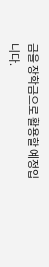금을 장학금으로 활용할 예정입니다.